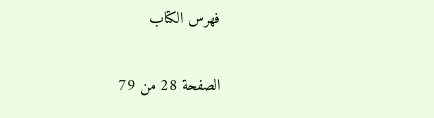فهرس الكتاب

الصفحة 28 من 79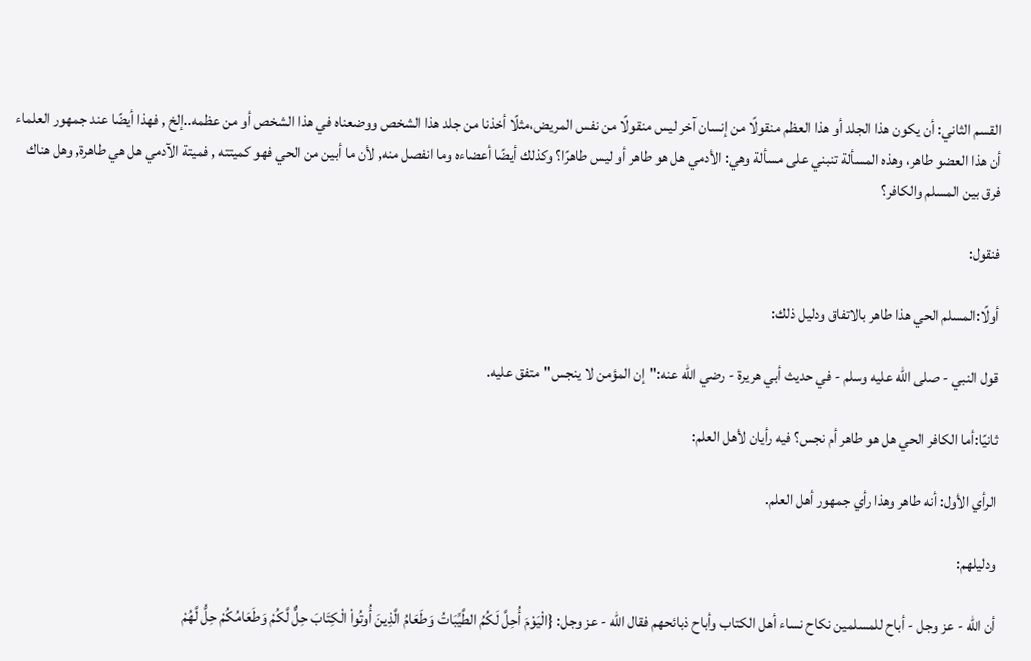القسم الثاني: أن يكون هذا الجلد أو هذا العظم منقولًا من إنسان آخر ليس منقولًا من نفس المريض،مثلًا أخذنا من جلد هذا الشخص ووضعناه في هذا الشخص أو من عظمه..إلخ , فهذا أيضًا عند جمهور العلماء أن هذا العضو طاهر، وهذه المسألة تنبني على مسألة وهي: الأدمي هل هو طاهر أو ليس طاهرًا؟ وكذلك أيضًا أعضاءه وما انفصل منه, لأن ما أبين من الحي فهو كميتته , فميتة الآدمي هل هي طاهرة, وهل هناك فرق بين المسلم والكافر؟

فنقول:

أولًا:المسلم الحي هذا طاهر بالاتفاق ودليل ذلك:

قول النبي - صلى الله عليه وسلم - في حديث أبي هريرة - رضي الله عنه:"إن المؤمن لا ينجس"متفق عليه.

ثانيًا:أما الكافر الحي هل هو طاهر أم نجس؟ فيه رأيان لأهل العلم:

الرأي الأول: أنه طاهر وهذا رأي جمهور أهل العلم.

ودليلهم:

أن الله - عز وجل - أباح للمسلمين نكاح نساء أهل الكتاب وأباح ذبائحهم فقال الله - عز وجل: {الْيَوْمَ أُحِلَّ لَكُمُ الطَّيِّبَاتُ وَطَعَامُ الَّذِينَ أُوتُواْ الْكِتَابَ حِلٌّ لَّكُمْ وَطَعَامُكُمْ حِلُّ لَّهُمْ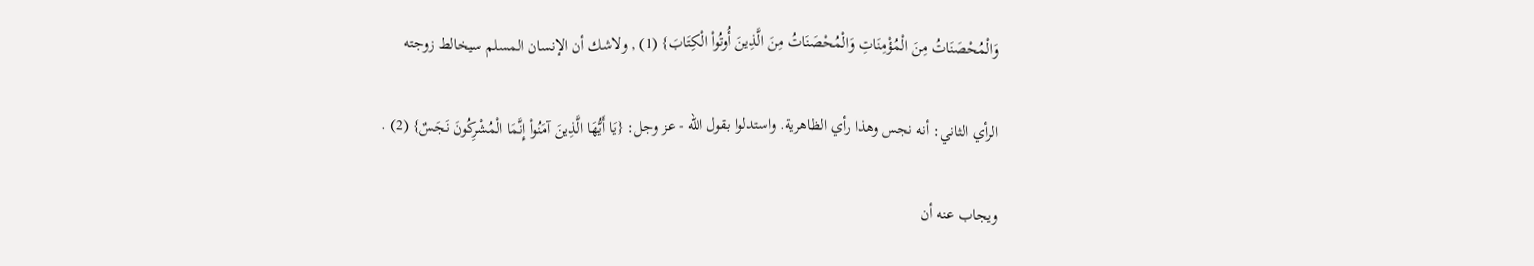وَالْمُحْصَنَاتُ مِنَ الْمُؤْمِنَاتِ وَالْمُحْصَنَاتُ مِنَ الَّذِينَ أُوتُواْ الْكِتَابَ} (1) , ولاشك أن الإنسان المسلم سيخالط زوجته

الرأي الثاني: أنه نجس وهذا رأي الظاهرية. واستدلوا بقول الله - عز وجل: {يَا أَيُّهَا الَّذِينَ آمَنُواْ إِنَّمَا الْمُشْرِكُونَ نَجَسٌ} (2) .

ويجاب عنه أن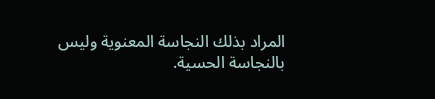المراد بذلك النجاسة المعنوية وليس بالنجاسة الحسية.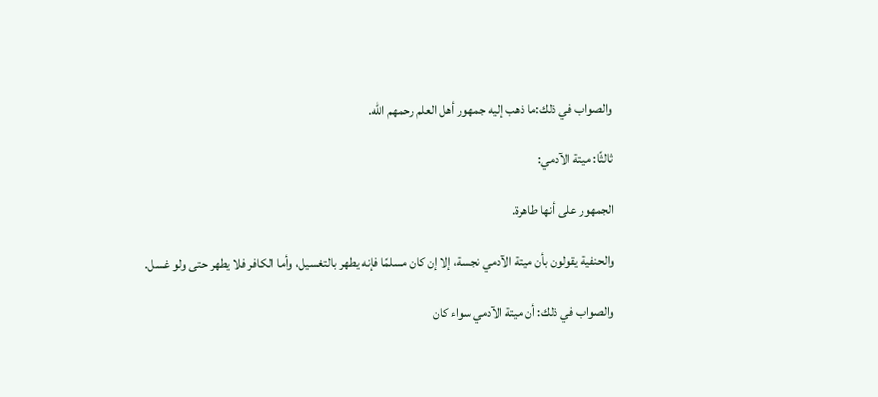والصواب في ذلك:ما ذهب إليه جمهور أهل العلم رحمهم الله.

ثالثًا: ميتة الآدمي:

الجمهور على أنها طاهرة.

والحنفية يقولون بأن ميتة الآدمي نجسة، إلا إن كان مسلمًا فإنه يطهر بالتغسيل، وأما الكافر فلا يطهر حتى ولو غسل.

والصواب في ذلك: أن ميتة الآدمي سواء كان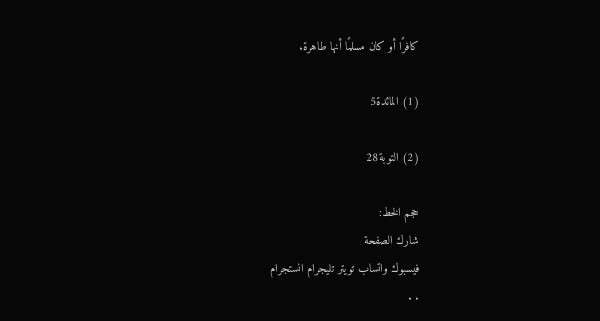كافرًا أو كان مسلمًا أنها طاهرة.

(1) المائدة5

(2) التوبة28

حجم الخط:
شارك الصفحة
فيسبوك واتساب تويتر تليجرام انستجرام
. .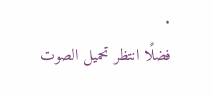.
فضلًا انتظر تحميل الصوت